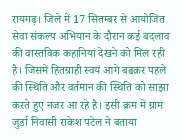रायगढ़। जिले में 17 सितम्बर से आयोजित सेवा संकल्प अभियान के दौरान कई बदलाव की वास्तविक कहानियां देखने को मिल रही है। जिसमें हितग्राही स्वयं आगे बढक़र पहले की स्थिति और वर्तमान की स्थिति को साझा करते हुए नजर आ रहे है। इसी क्रम में ग्राम जुर्डा निवासी राकेश पटेल ने बताया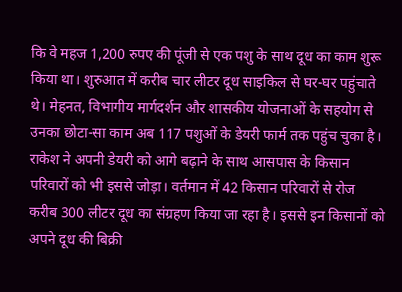कि वे महज 1,200 रुपए की पूंजी से एक पशु के साथ दूध का काम शुरू किया था। शुरुआत में करीब चार लीटर दूध साइकिल से घर-घर पहुंचाते थे। मेहनत, विभागीय मार्गदर्शन और शासकीय योजनाओं के सहयोग से उनका छोटा-सा काम अब 117 पशुओं के डेयरी फार्म तक पहुंच चुका है। राकेश ने अपनी डेयरी को आगे बढ़ाने के साथ आसपास के किसान परिवारों को भी इससे जोड़ा। वर्तमान में 42 किसान परिवारों से रोज करीब 300 लीटर दूध का संग्रहण किया जा रहा है। इससे इन किसानों को अपने दूध की बिक्री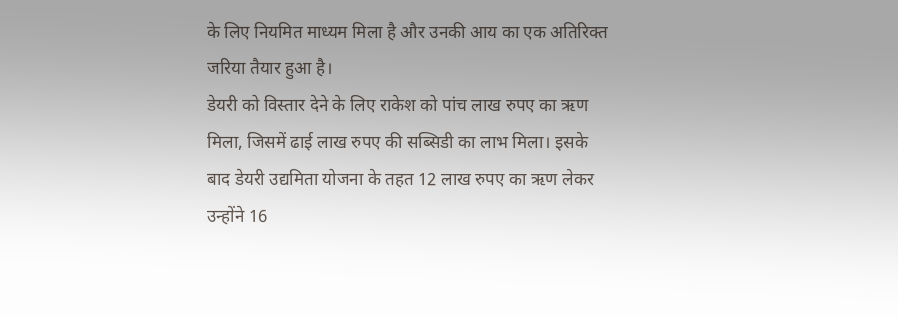के लिए नियमित माध्यम मिला है और उनकी आय का एक अतिरिक्त जरिया तैयार हुआ है।
डेयरी को विस्तार देने के लिए राकेश को पांच लाख रुपए का ऋण मिला, जिसमें ढाई लाख रुपए की सब्सिडी का लाभ मिला। इसके बाद डेयरी उद्यमिता योजना के तहत 12 लाख रुपए का ऋण लेकर उन्होंने 16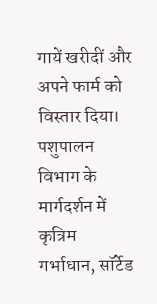गायें खरीदीं और अपने फार्म को विस्तार दिया। पशुपालन विभाग के मार्गदर्शन में कृत्रिम गर्भाधान, सॉर्टेड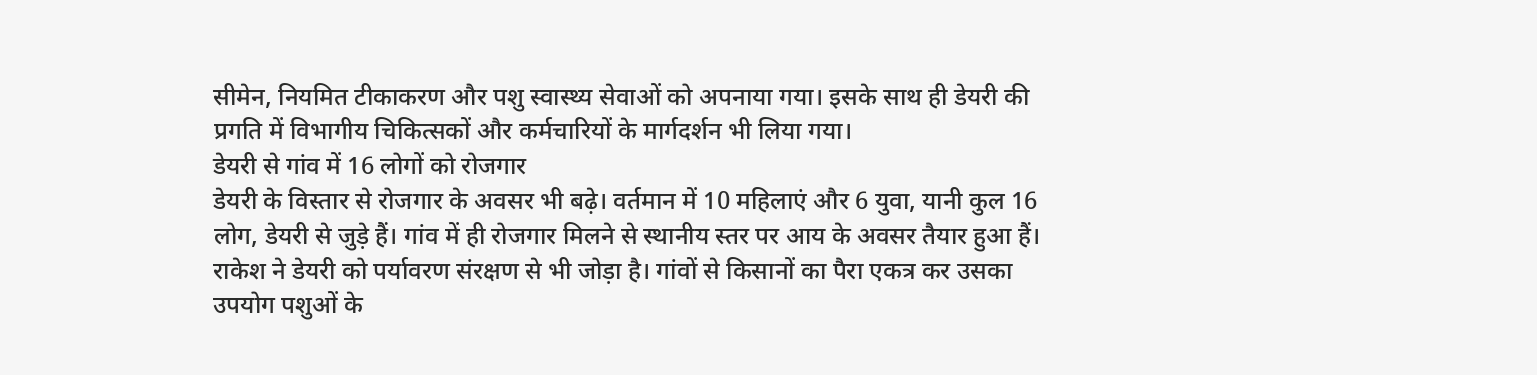सीमेन, नियमित टीकाकरण और पशु स्वास्थ्य सेवाओं को अपनाया गया। इसके साथ ही डेयरी की प्रगति में विभागीय चिकित्सकों और कर्मचारियों के मार्गदर्शन भी लिया गया।
डेयरी से गांव में 16 लोगों को रोजगार
डेयरी के विस्तार से रोजगार के अवसर भी बढ़े। वर्तमान में 10 महिलाएं और 6 युवा, यानी कुल 16 लोग, डेयरी से जुड़े हैं। गांव में ही रोजगार मिलने से स्थानीय स्तर पर आय के अवसर तैयार हुआ हैं। राकेश ने डेयरी को पर्यावरण संरक्षण से भी जोड़ा है। गांवों से किसानों का पैरा एकत्र कर उसका उपयोग पशुओं के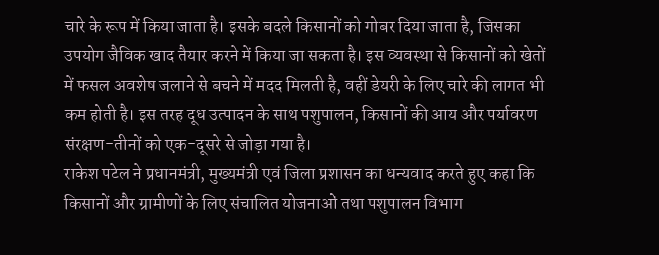चारे के रूप में किया जाता है। इसके बदले किसानों को गोबर दिया जाता है, जिसका उपयोग जैविक खाद तैयार करने में किया जा सकता है। इस व्यवस्था से किसानों को खेतों में फसल अवशेष जलाने से बचने में मदद मिलती है, वहीं डेयरी के लिए चारे की लागत भी कम होती है। इस तरह दूध उत्पादन के साथ पशुपालन, किसानों की आय और पर्यावरण संरक्षण-तीनों को एक-दूसरे से जोड़ा गया है।
राकेश पटेल ने प्रधानमंत्री, मुख्यमंत्री एवं जिला प्रशासन का धन्यवाद करते हुए कहा कि किसानों और ग्रामीणों के लिए संचालित योजनाओं तथा पशुपालन विभाग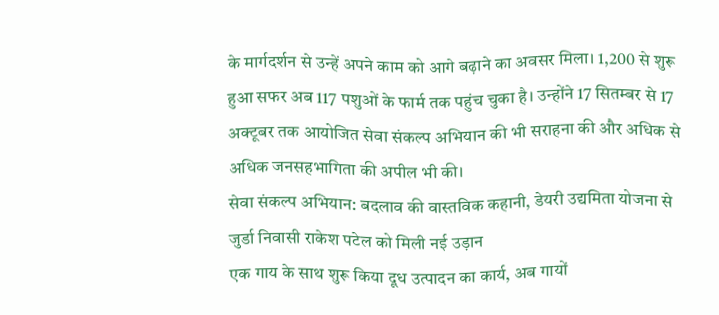के मार्गदर्शन से उन्हें अपने काम को आगे बढ़ाने का अवसर मिला। 1,200 से शुरू हुआ सफर अब 117 पशुओं के फार्म तक पहुंच चुका है। उन्होंने 17 सितम्बर से 17 अक्टूबर तक आयोजित सेवा संकल्प अभियान की भी सराहना की और अधिक से अधिक जनसहभागिता की अपील भी की।
सेवा संकल्प अभियान: बदलाव की वास्तविक कहानी, डेयरी उद्यमिता योजना से जुर्डा निवासी राकेश पटेल को मिली नई उड़ान
एक गाय के साथ शुरू किया दूध उत्पादन का कार्य, अब गायों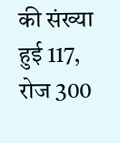की संख्या हुई 117, रोज 300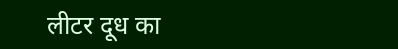लीटर दूध का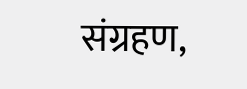संग्रहण,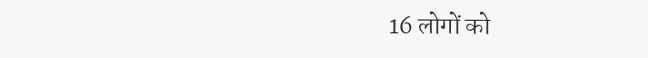16 लोगों को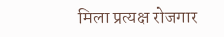मिला प्रत्यक्ष रोजगार